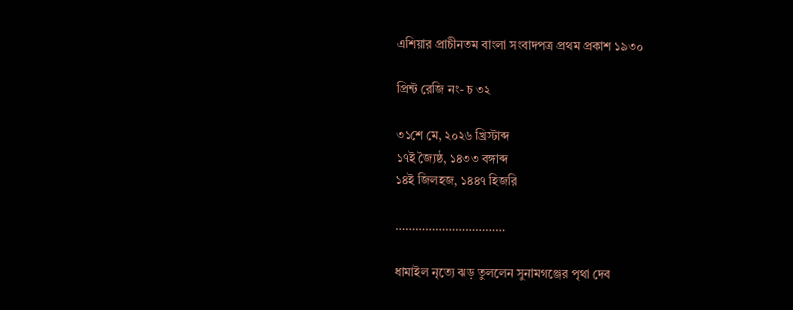এশিয়ার প্রাচীনতম বাংলা সংবাদপত্র প্রথম প্রকাশ ১৯৩০

প্রিন্ট রেজি নং- চ ৩২

৩১শে মে, ২০২৬ খ্রিস্টাব্দ
১৭ই জ্যৈষ্ঠ, ১৪৩৩ বঙ্গাব্দ
১৪ই জিলহজ, ১৪৪৭ হিজরি

……………………………

ধামাইল নৃত্যে ঝড় তুললেন সুনামগঞ্জের পৃথা দেব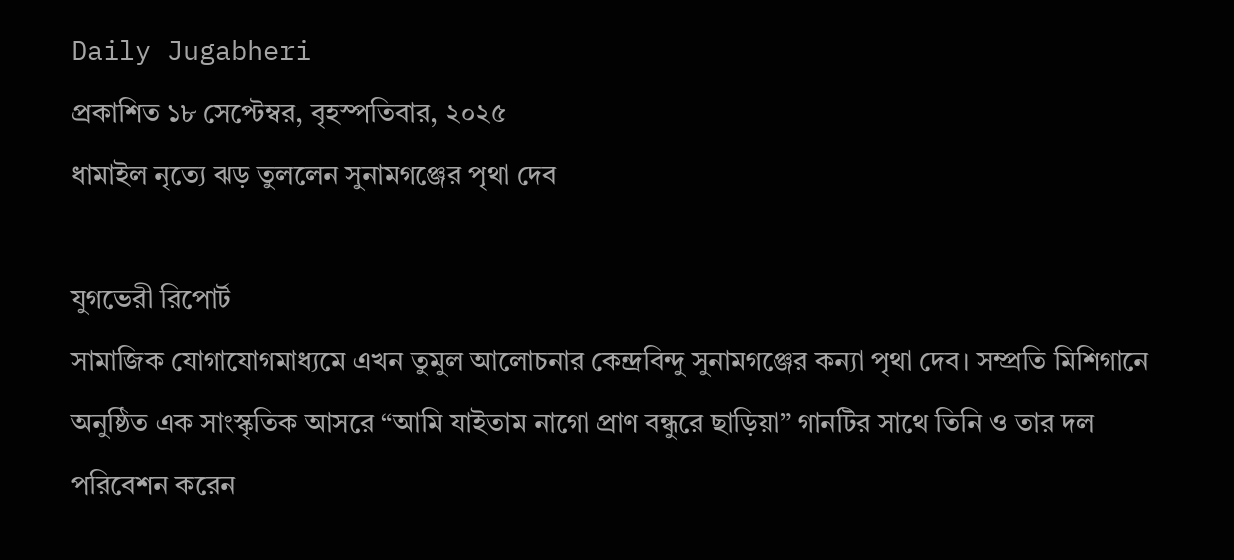Daily Jugabheri
প্রকাশিত ১৮ সেপ্টেম্বর, বৃহস্পতিবার, ২০২৫
ধামাইল নৃত্যে ঝড় তুললেন সুনামগঞ্জের পৃথা দেব

যুগভেরী রিপোর্ট
সামাজিক যোগাযোগমাধ্যমে এখন তুমুল আলোচনার কেন্দ্রবিন্দু সুনামগঞ্জের কন্যা পৃথা দেব। সম্প্রতি মিশিগানে অনুষ্ঠিত এক সাংস্কৃতিক আসরে “আমি যাইতাম নাগো প্রাণ বন্ধুরে ছাড়িয়া” গানটির সাথে তিনি ও তার দল পরিবেশন করেন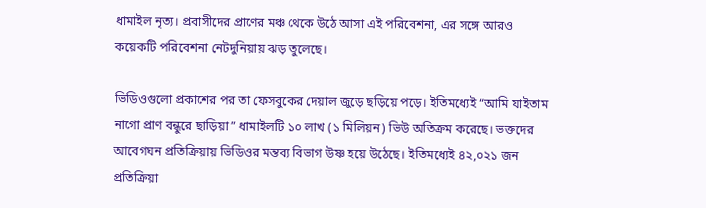ধামাইল নৃত্য। প্রবাসীদের প্রাণের মঞ্চ থেকে উঠে আসা এই পরিবেশনা, এর সঙ্গে আরও কয়েকটি পরিবেশনা নেটদুনিয়ায় ঝড় তুলেছে।

ভিডিওগুলো প্রকাশের পর তা ফেসবুকের দেয়াল জুড়ে ছড়িয়ে পড়ে। ইতিমধ্যেই “আমি যাইতাম নাগো প্রাণ বন্ধুরে ছাড়িয়া” ধামাইলটি ১০ লাখ (১ মিলিয়ন) ভিউ অতিক্রম করেছে। ভক্তদের আবেগঘন প্রতিক্রিয়ায় ভিডিওর মন্তব্য বিভাগ উষ্ণ হয়ে উঠেছে। ইতিমধ্যেই ৪২,০২১ জন প্রতিক্রিয়া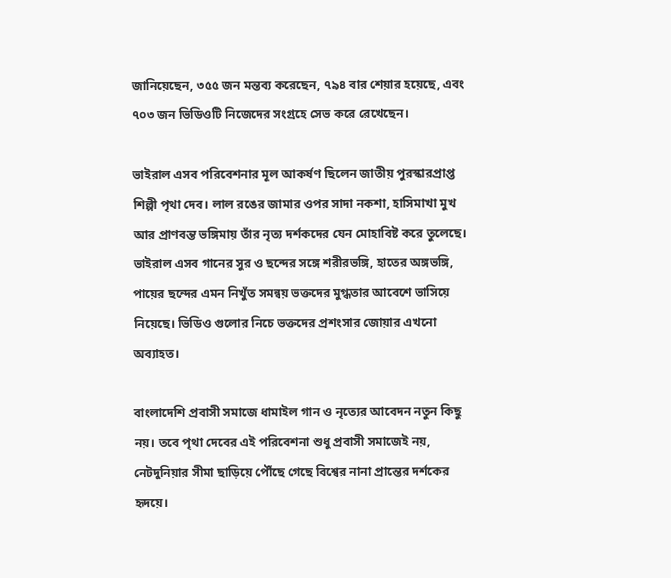জানিয়েছেন, ৩৫৫ জন মন্তব্য করেছেন, ৭৯৪ বার শেয়ার হয়েছে, এবং ৭০৩ জন ভিডিওটি নিজেদের সংগ্রহে সেভ করে রেখেছেন।

ভাইরাল এসব পরিবেশনার মূল আকর্ষণ ছিলেন জাতীয় পুরস্কারপ্রাপ্ত শিল্পী পৃথা দেব। লাল রঙের জামার ওপর সাদা নকশা, হাসিমাখা মুখ আর প্রাণবন্ত ভঙ্গিমায় তাঁর নৃত্য দর্শকদের যেন মোহাবিষ্ট করে তুলেছে। ভাইরাল এসব গানের সুর ও ছন্দের সঙ্গে শরীরভঙ্গি, হাতের অঙ্গভঙ্গি, পায়ের ছন্দের এমন নিখুঁত সমন্বয় ভক্তদের মুগ্ধতার আবেশে ভাসিয়ে নিয়েছে। ভিডিও গুলোর নিচে ভক্তদের প্রশংসার জোয়ার এখনো অব্যাহত।

বাংলাদেশি প্রবাসী সমাজে ধামাইল গান ও নৃত্যের আবেদন নতুন কিছু নয়। তবে পৃথা দেবের এই পরিবেশনা শুধু প্রবাসী সমাজেই নয়, নেটদুনিয়ার সীমা ছাড়িয়ে পৌঁছে গেছে বিশ্বের নানা প্রান্তের দর্শকের হৃদয়ে।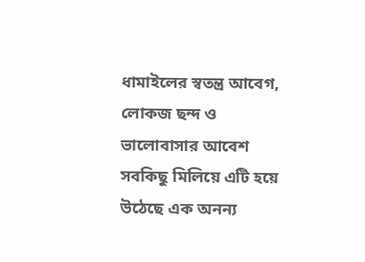ধামাইলের স্বতন্ত্র আবেগ, লোকজ ছন্দ ও ভালোবাসার আবেশ সবকিছু মিলিয়ে এটি হয়ে উঠেছে এক অনন্য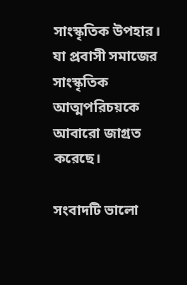সাংস্কৃতিক উপহার। যা প্রবাসী সমাজের সাংস্কৃতিক আত্মপরিচয়কে আবারো জাগ্রত করেছে।

সংবাদটি ভালো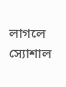লাগলে স্যোশাল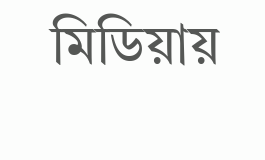মিডিয়ায়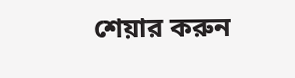শেয়ার করুন